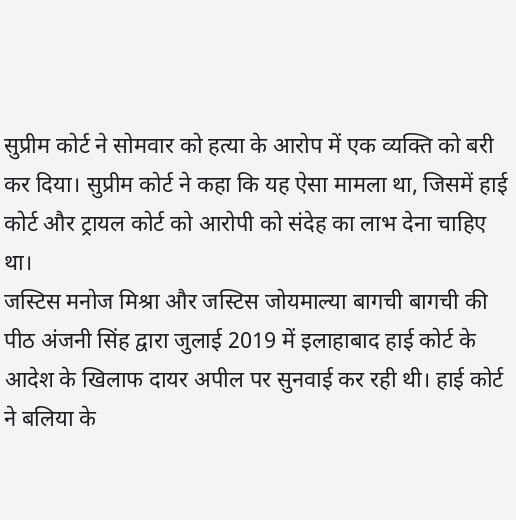सुप्रीम कोर्ट ने सोमवार को हत्या के आरोप में एक व्यक्ति को बरी कर दिया। सुप्रीम कोर्ट ने कहा कि यह ऐसा मामला था, जिसमें हाई कोर्ट और ट्रायल कोर्ट को आरोपी को संदेह का लाभ देना चाहिए था।
जस्टिस मनोज मिश्रा और जस्टिस जोयमाल्या बागची बागची की पीठ अंजनी सिंह द्वारा जुलाई 2019 में इलाहाबाद हाई कोर्ट के आदेश के खिलाफ दायर अपील पर सुनवाई कर रही थी। हाई कोर्ट ने बलिया के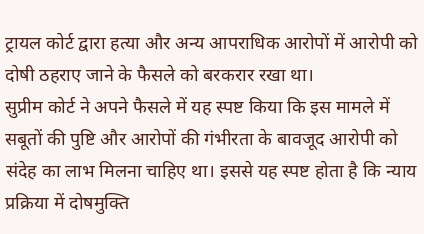ट्रायल कोर्ट द्वारा हत्या और अन्य आपराधिक आरोपों में आरोपी को दोषी ठहराए जाने के फैसले को बरकरार रखा था।
सुप्रीम कोर्ट ने अपने फैसले में यह स्पष्ट किया कि इस मामले में सबूतों की पुष्टि और आरोपों की गंभीरता के बावजूद आरोपी को संदेह का लाभ मिलना चाहिए था। इससे यह स्पष्ट होता है कि न्याय प्रक्रिया में दोषमुक्ति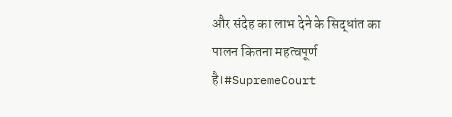और संदेह का लाभ देने के सिद्धांत का पालन कितना महत्वपूर्ण है।#SupremeCourt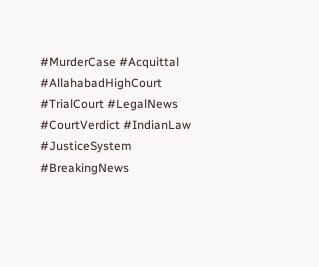#MurderCase #Acquittal #AllahabadHighCourt #TrialCourt #LegalNews #CourtVerdict #IndianLaw #JusticeSystem #BreakingNews